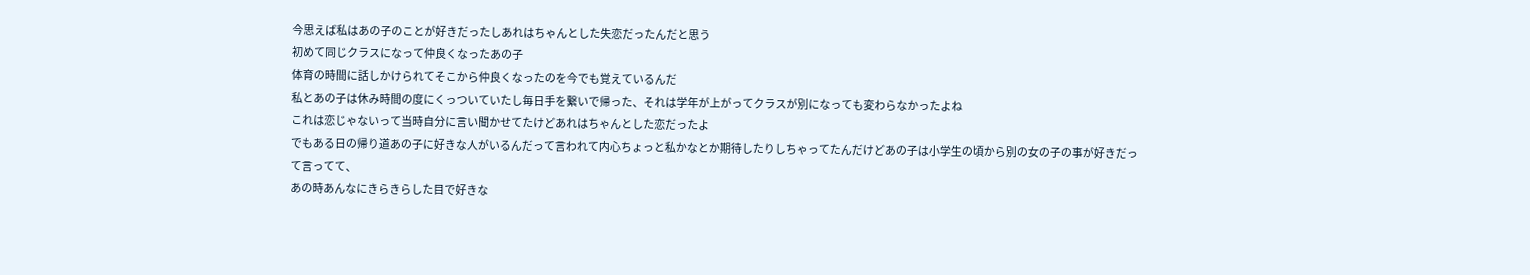今思えば私はあの子のことが好きだったしあれはちゃんとした失恋だったんだと思う
初めて同じクラスになって仲良くなったあの子
体育の時間に話しかけられてそこから仲良くなったのを今でも覚えているんだ
私とあの子は休み時間の度にくっついていたし毎日手を繋いで帰った、それは学年が上がってクラスが別になっても変わらなかったよね
これは恋じゃないって当時自分に言い聞かせてたけどあれはちゃんとした恋だったよ
でもある日の帰り道あの子に好きな人がいるんだって言われて内心ちょっと私かなとか期待したりしちゃってたんだけどあの子は小学生の頃から別の女の子の事が好きだって言ってて、
あの時あんなにきらきらした目で好きな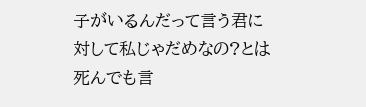子がいるんだって言う君に対して私じゃだめなの?とは死んでも言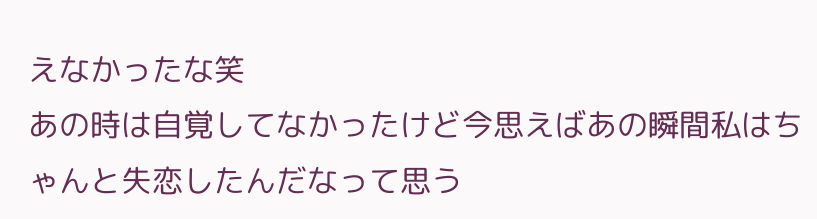えなかったな笑
あの時は自覚してなかったけど今思えばあの瞬間私はちゃんと失恋したんだなって思う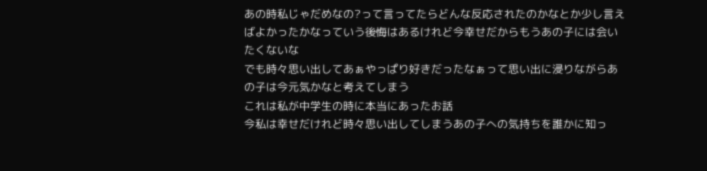あの時私じゃだめなの?って言ってたらどんな反応されたのかなとか少し言えばよかったかなっていう後悔はあるけれど今幸せだからもうあの子には会いたくないな
でも時々思い出してあぁやっぱり好きだったなぁって思い出に浸りながらあの子は今元気かなと考えてしまう
これは私が中学生の時に本当にあったお話
今私は幸せだけれど時々思い出してしまうあの子への気持ちを誰かに知っ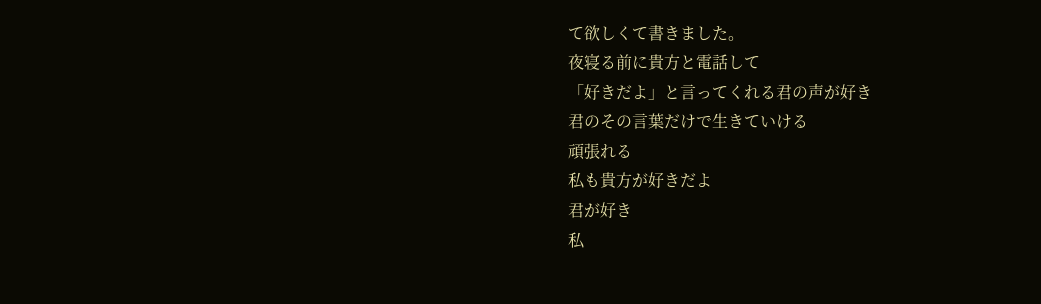て欲しくて書きました。
夜寝る前に貴方と電話して
「好きだよ」と言ってくれる君の声が好き
君のその言葉だけで生きていける
頑張れる
私も貴方が好きだよ
君が好き
私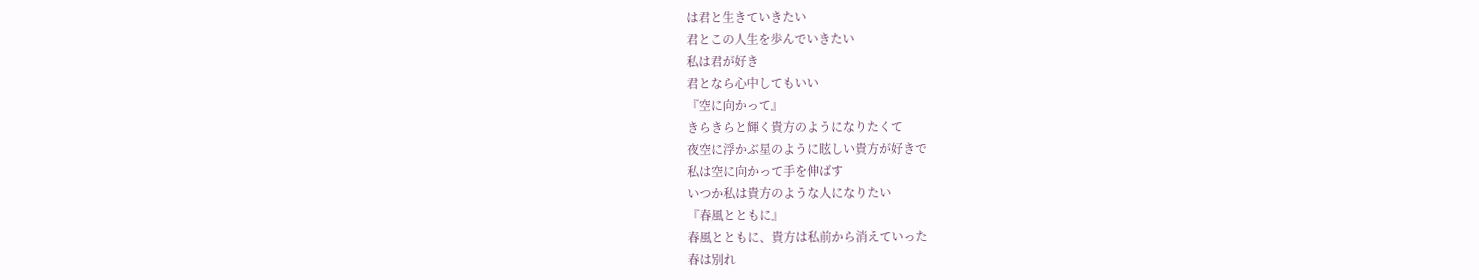は君と生きていきたい
君とこの人生を歩んでいきたい
私は君が好き
君となら心中してもいい
『空に向かって』
きらきらと輝く貴方のようになりたくて
夜空に浮かぶ星のように眩しい貴方が好きで
私は空に向かって手を伸ばす
いつか私は貴方のような人になりたい
『春風とともに』
春風とともに、貴方は私前から消えていった
春は別れ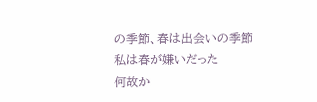の季節、春は出会いの季節
私は春が嫌いだった
何故か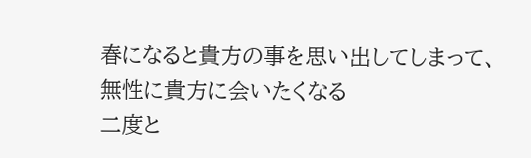春になると貴方の事を思い出してしまって、
無性に貴方に会いたくなる
二度と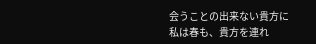会うことの出来ない貴方に
私は春も、貴方を連れ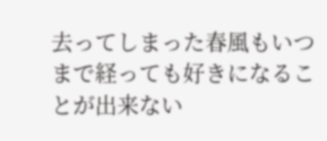去ってしまった春風もいつまで経っても好きになることが出来ない